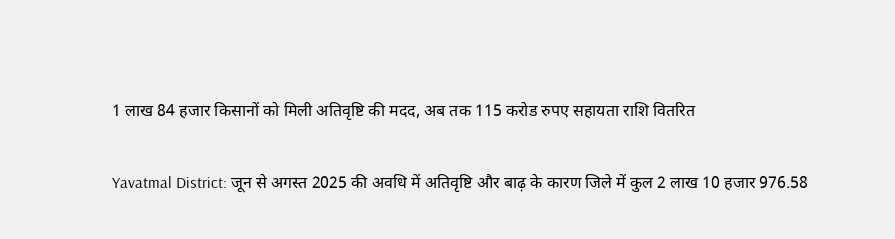1 लाख 84 हजार किसानों को मिली अतिवृष्टि की मदद, अब तक 115 करोड रुपए सहायता राशि वितरित

Yavatmal District: जून से अगस्त 2025 की अवधि में अतिवृष्टि और बाढ़ के कारण जिले में कुल 2 लाख 10 हजार 976.58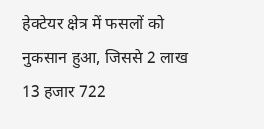हेक्टेयर क्षेत्र में फसलों को नुकसान हुआ, जिससे 2 लाख 13 हजार 722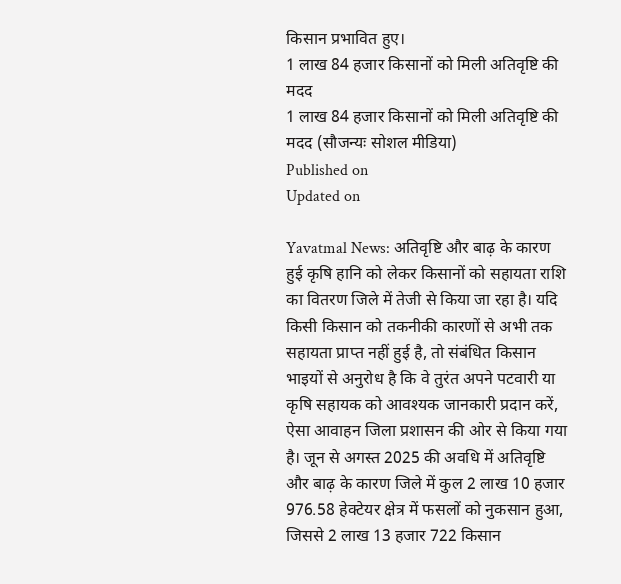किसान प्रभावित हुए।
1 लाख 84 हजार किसानों को मिली अतिवृष्टि की मदद
1 लाख 84 हजार किसानों को मिली अतिवृष्टि की मदद (सौजन्यः सोशल मीडिया)
Published on
Updated on

Yavatmal News: अतिवृष्टि और बाढ़ के कारण हुई कृषि हानि को लेकर किसानों को सहायता राशि का वितरण जिले में तेजी से किया जा रहा है। यदि किसी किसान को तकनीकी कारणों से अभी तक सहायता प्राप्त नहीं हुई है, तो संबंधित किसान भाइयों से अनुरोध है कि वे तुरंत अपने पटवारी या कृषि सहायक को आवश्यक जानकारी प्रदान करें, ऐसा आवाहन जिला प्रशासन की ओर से किया गया है। जून से अगस्त 2025 की अवधि में अतिवृष्टि और बाढ़ के कारण जिले में कुल 2 लाख 10 हजार 976.58 हेक्टेयर क्षेत्र में फसलों को नुकसान हुआ, जिससे 2 लाख 13 हजार 722 किसान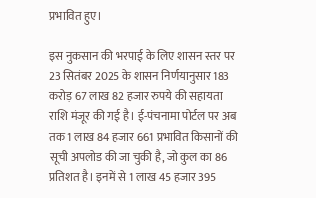प्रभावित हुए।

इस नुकसान की भरपाई के लिए शासन स्तर पर 23 सितंबर 2025 के शासन निर्णयानुसार 183 करोड़ 67 लाख 82 हजार रुपये की सहायता राशि मंजूर की गई है। ई-पंचनामा पोर्टल पर अब तक 1 लाख 84 हजार 661 प्रभावित किसानों की सूची अपलोड की जा चुकी है, जो कुल का 86 प्रतिशत है। इनमें से 1 लाख 45 हजार 395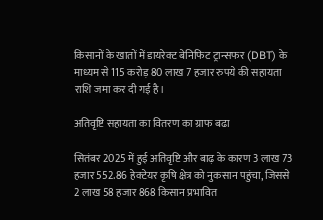किसानों के खातों में डायरेक्ट बेनिफिट ट्रान्सफर (DBT) के माध्यम से 115 करोड़ 80 लाख 7 हजार रुपये की सहायता राशि जमा कर दी गई है।

अतिवृष्टि सहायता का वितरण का ग्राफ बढा

सितंबर 2025 में हुई अतिवृष्टि और बाढ़ के कारण 3 लाख 73 हजार 552.86 हेक्टेयर कृषि क्षेत्र को नुकसान पहुंचा, जिससे 2 लाख 58 हजार 868 किसान प्रभावित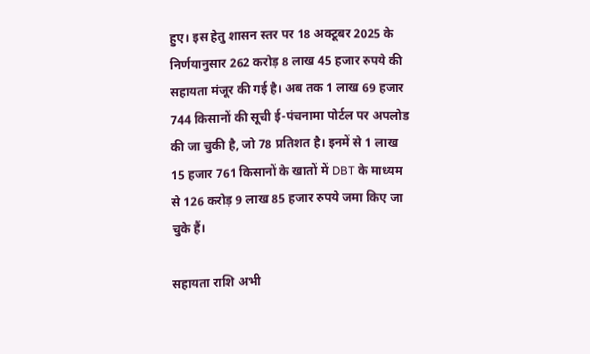हुए। इस हेतु शासन स्तर पर 18 अक्टूबर 2025 के निर्णयानुसार 262 करोड़ 8 लाख 45 हजार रुपये की सहायता मंजूर की गई है। अब तक 1 लाख 69 हजार 744 किसानों की सूची ई-पंचनामा पोर्टल पर अपलोड की जा चुकी है, जो 78 प्रतिशत है। इनमें से 1 लाख 15 हजार 761 किसानों के खातों में DBT के माध्यम से 126 करोड़ 9 लाख 85 हजार रुपये जमा किए जा चुके हैं।

सहायता राशि अभी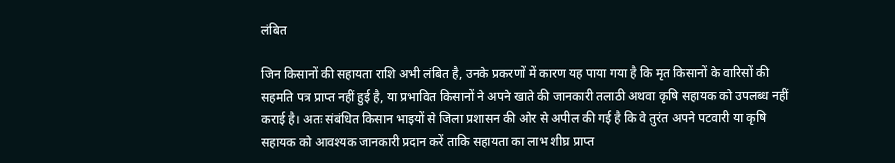लंबित

जिन किसानों की सहायता राशि अभी लंबित है, उनके प्रकरणों में कारण यह पाया गया है कि मृत किसानों के वारिसों की सहमति पत्र प्राप्त नहीं हुई है, या प्रभावित किसानों ने अपने खाते की जानकारी तलाठी अथवा कृषि सहायक को उपलब्ध नहीं कराई है। अतः संबंधित किसान भाइयों से जिला प्रशासन की ओर से अपील की गई है कि वे तुरंत अपने पटवारी या कृषि सहायक को आवश्यक जानकारी प्रदान करें ताकि सहायता का लाभ शीघ्र प्राप्त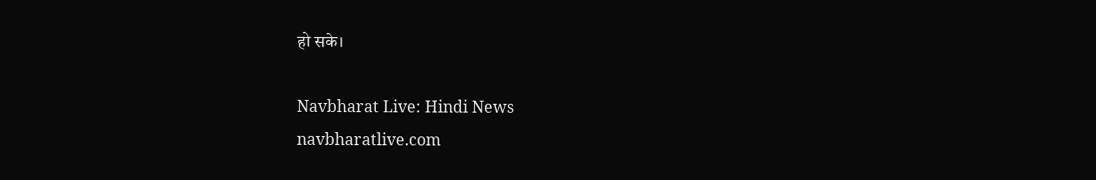हो सके।

Navbharat Live: Hindi News
navbharatlive.com